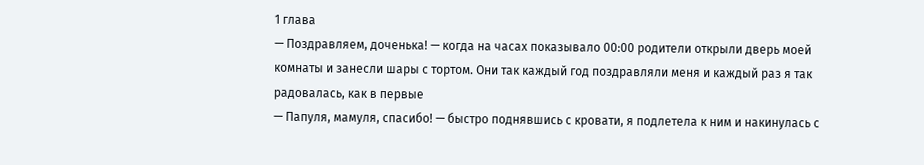1 глава
— Поздравляем, доченька! — когда на часах показывало 00:00 родители открыли дверь моей комнаты и занесли шары с тортом. Они так каждый год поздравляли меня и каждый раз я так радовалась, как в первые
— Папуля, мамуля, спасибо! — быстро поднявшись с кровати, я подлетела к ним и накинулась с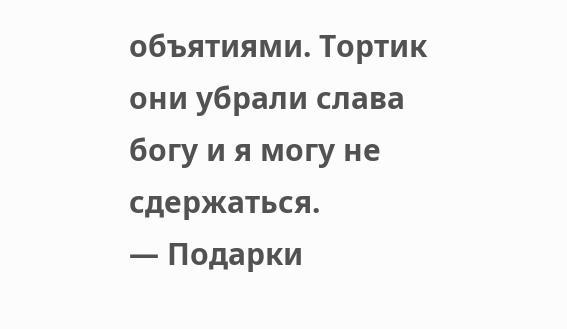объятиями. Тортик они убрали слава богу и я могу не сдержаться.
— Подарки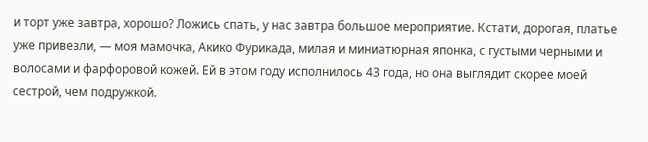и торт уже завтра, хорошо? Ложись спать, у нас завтра большое мероприятие. Кстати, дорогая, платье уже привезли, — моя мамочка, Акико Фурикада, милая и миниатюрная японка, с густыми черными и волосами и фарфоровой кожей. Ей в этом году исполнилось 43 года, но она выглядит скорее моей сестрой, чем подружкой.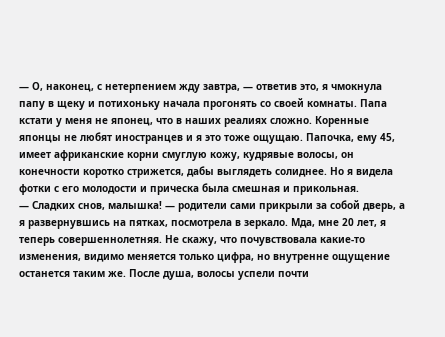— О, наконец, с нетерпением жду завтра, — ответив это, я чмокнула папу в щеку и потихоньку начала прогонять со своей комнаты. Папа кстати у меня не японец, что в наших реалиях сложно. Коренные японцы не любят иностранцев и я это тоже ощущаю. Папочка, ему 45, имеет африканские корни смуглую кожу, кудрявые волосы, он конечности коротко стрижется, дабы выглядеть солиднее. Но я видела фотки с его молодости и прическа была смешная и прикольная.
— Сладких снов, малышка! — родители сами прикрыли за собой дверь, а я развернувшись на пятках, посмотрела в зеркало. Мда, мне 20 лет, я теперь совершеннолетняя. Не скажу, что почувствовала какие-то изменения, видимо меняется только цифра, но внутренне ощущение останется таким же. После душа, волосы успели почти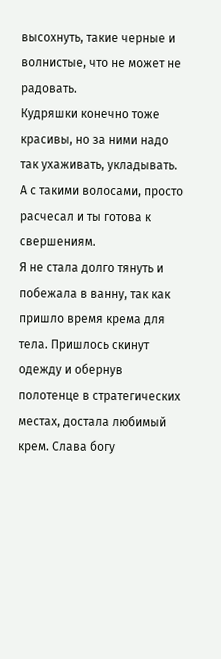высохнуть, такие черные и волнистые, что не может не радовать.
Кудряшки конечно тоже красивы, но за ними надо так ухаживать, укладывать. А с такими волосами, просто расчесал и ты готова к свершениям.
Я не стала долго тянуть и побежала в ванну, так как пришло время крема для тела. Пришлось скинут одежду и обернув полотенце в стратегических местах, достала любимый крем. Слава богу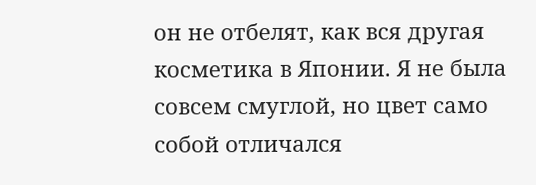он не отбелят, как вся другая косметика в Японии. Я не была совсем смуглой, но цвет само собой отличался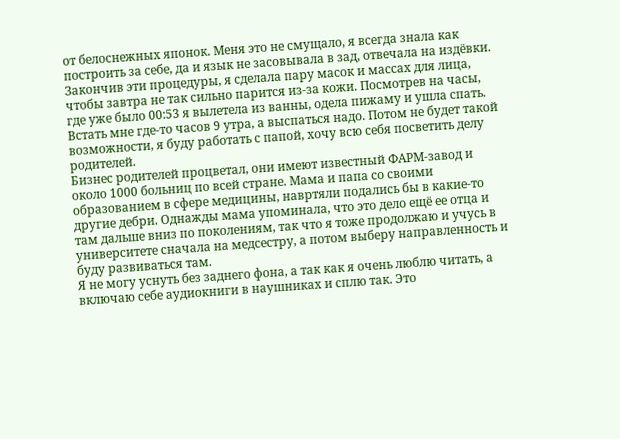от белоснежных японок. Меня это не смущало, я всегда знала как построить за себе, да и язык не засовывала в зад, отвечала на издёвки.
Закончив эти процедуры, я сделала пару масок и массах для лица, чтобы завтра не так сильно парится из-за кожи. Посмотрев на часы, где уже было 00:53 я вылетела из ванны, одела пижаму и ушла спать. Встать мне где-то часов 9 утра, а выспаться надо. Потом не будет такой возможности, я буду работать с папой, хочу всю себя посветить делу родителей.
Бизнес родителей процветал, они имеют известный ФАРМ-завод и около 1000 больниц по всей стране. Мама и папа со своими образованием в сфере медицины, навртяли подались бы в какие-то другие дебри. Однажды мама упоминала, что это дело ещё ее отца и там дальше вниз по поколениям, так что я тоже продолжаю и учусь в университете сначала на медсестру, а потом выберу направленность и буду развиваться там.
Я не могу уснуть без заднего фона, а так как я очень люблю читать, а включаю себе аудиокниги в наушниках и сплю так. Это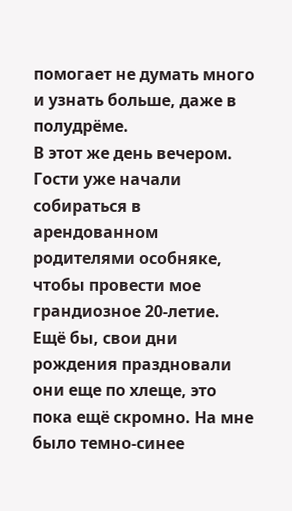помогает не думать много и узнать больше, даже в полудрёме.
В этот же день вечером.
Гости уже начали собираться в арендованном родителями особняке, чтобы провести мое грандиозное 20-летие. Ещё бы, свои дни рождения праздновали они еще по хлеще, это пока ещё скромно. На мне было темно-синее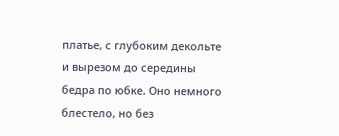платье, с глубоким декольте и вырезом до середины бедра по юбке. Оно немного блестело, но без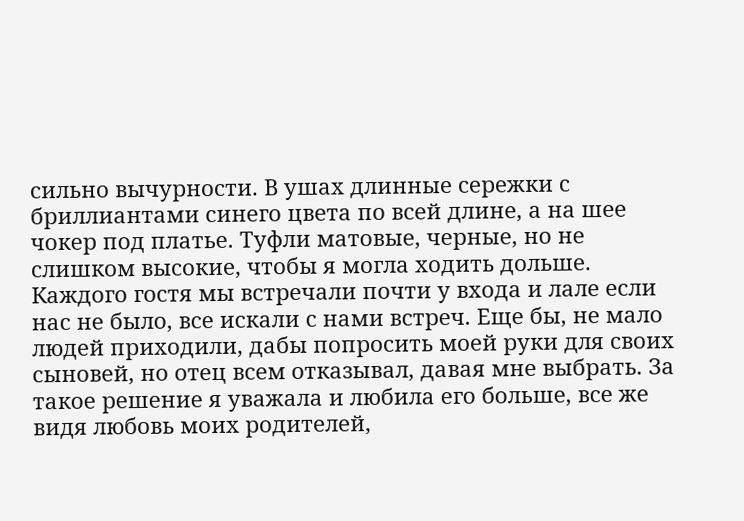сильно вычурности. В ушах длинные сережки с бриллиантами синего цвета по всей длине, а на шее чокер под платье. Туфли матовые, черные, но не слишком высокие, чтобы я могла ходить дольше.
Каждого гостя мы встречали почти у входа и лале если нас не было, все искали с нами встреч. Еще бы, не мало людей приходили, дабы попросить моей руки для своих сыновей, но отец всем отказывал, давая мне выбрать. За такое решение я уважала и любила его больше, все же видя любовь моих родителей,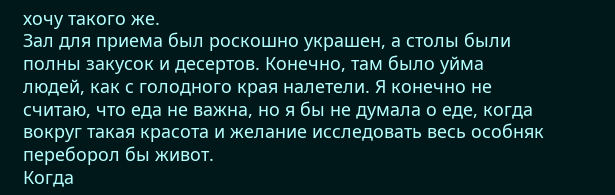хочу такого же.
Зал для приема был роскошно украшен, а столы были полны закусок и десертов. Конечно, там было уйма людей, как с голодного края налетели. Я конечно не считаю, что еда не важна, но я бы не думала о еде, когда вокруг такая красота и желание исследовать весь особняк переборол бы живот.
Когда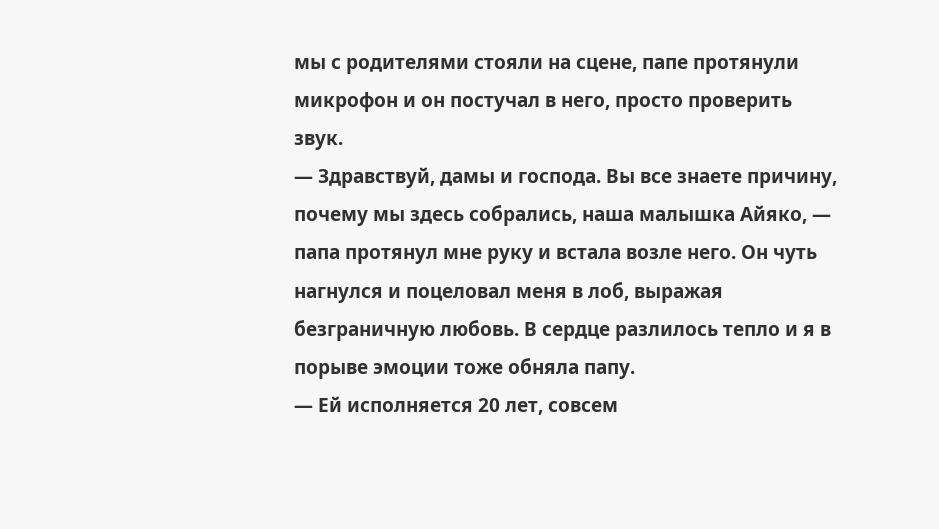мы с родителями стояли на сцене, папе протянули микрофон и он постучал в него, просто проверить звук.
— Здравствуй, дамы и господа. Вы все знаете причину, почему мы здесь собрались, наша малышка Айяко, — папа протянул мне руку и встала возле него. Он чуть нагнулся и поцеловал меня в лоб, выражая безграничную любовь. В сердце разлилось тепло и я в порыве эмоции тоже обняла папу.
— Ей исполняется 20 лет, совсем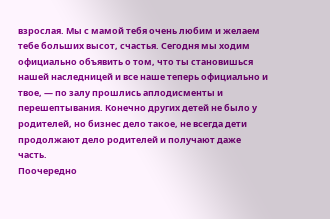взрослая. Мы с мамой тебя очень любим и желаем тебе больших высот, счастья. Сегодня мы ходим официально объявить о том, что ты становишься нашей наследницей и все наше теперь официально и твое, — по залу прошлись аплодисменты и перешептывания. Конечно других детей не было у родителей, но бизнес дело такое, не всегда дети продолжают дело родителей и получают даже часть.
Поочередно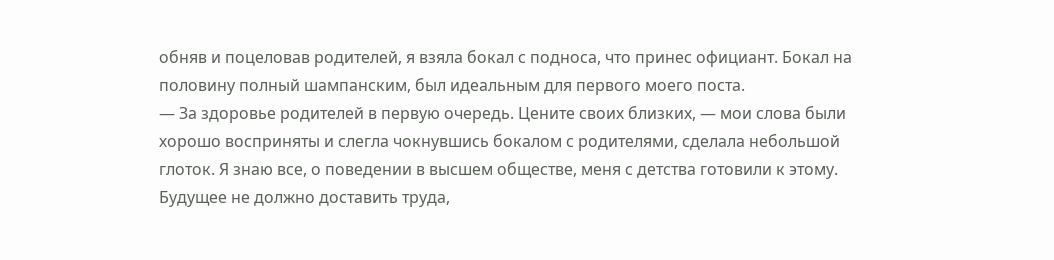обняв и поцеловав родителей, я взяла бокал с подноса, что принес официант. Бокал на половину полный шампанским, был идеальным для первого моего поста.
— За здоровье родителей в первую очередь. Цените своих близких, — мои слова были хорошо восприняты и слегла чокнувшись бокалом с родителями, сделала небольшой глоток. Я знаю все, о поведении в высшем обществе, меня с детства готовили к этому. Будущее не должно доставить труда,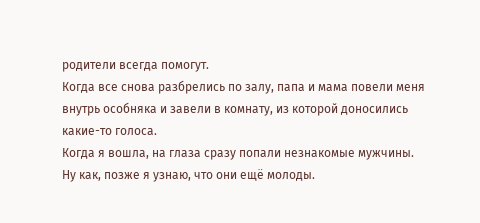родители всегда помогут.
Когда все снова разбрелись по залу, папа и мама повели меня внутрь особняка и завели в комнату, из которой доносились какие-то голоса.
Когда я вошла, на глаза сразу попали незнакомые мужчины. Ну как, позже я узнаю, что они ещё молоды.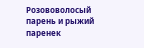Розововолосый парень и рыжий паренек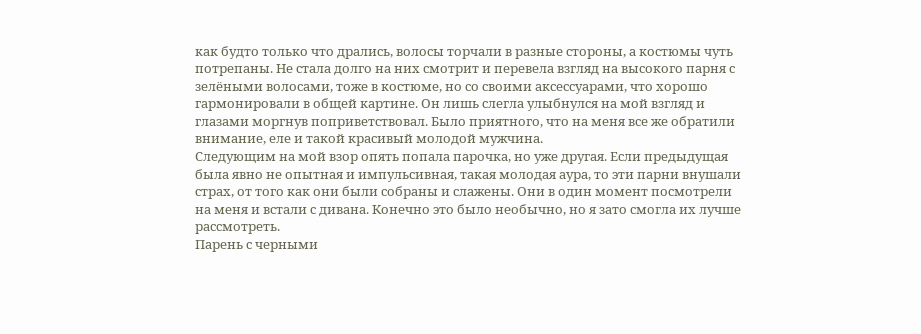как будто только что дрались, волосы торчали в разные стороны, а костюмы чуть потрепаны. Не стала долго на них смотрит и перевела взгляд на высокого парня с зелёными волосами, тоже в костюме, но со своими аксессуарами, что хорошо гармонировали в общей картине. Он лишь слегла улыбнулся на мой взгляд и глазами моргнув поприветствовал. Было приятного, что на меня все же обратили внимание, еле и такой красивый молодой мужчина.
Следующим на мой взор опять попала парочка, но уже другая. Если предыдущая была явно не опытная и импульсивная, такая молодая аура, то эти парни внушали страх, от того как они были собраны и слажены. Они в один момент посмотрели на меня и встали с дивана. Конечно это было необычно, но я зато смогла их лучше рассмотреть.
Парень с черными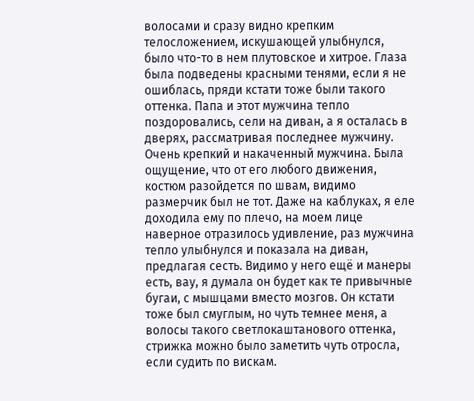волосами и сразу видно крепким телосложением, искушающей улыбнулся, было что-то в нем плутовское и хитрое. Глаза была подведены красными тенями, если я не ошиблась, пряди кстати тоже были такого оттенка. Папа и этот мужчина тепло поздоровались, сели на диван, а я осталась в дверях, рассматривая последнее мужчину.
Очень крепкий и накаченный мужчина. Была ощущение, что от его любого движения, костюм разойдется по швам, видимо размерчик был не тот. Даже на каблуках, я еле доходила ему по плечо, на моем лице наверное отразилось удивление, раз мужчина тепло улыбнулся и показала на диван, предлагая сесть. Видимо у него ещё и манеры есть, вау, я думала он будет как те привычные бугаи, с мышцами вместо мозгов. Он кстати тоже был смуглым, но чуть темнее меня, а волосы такого светлокаштанового оттенка, стрижка можно было заметить чуть отросла, если судить по вискам.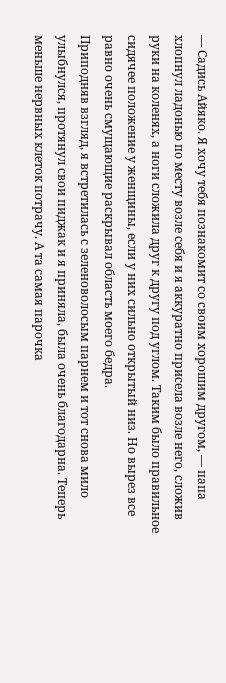— Садись Айяко. Я хочу тебя познакомит со своим хорошим другом, — папа хлопнул ладонью по месту возле себя и я аккуратно присела возле него, сложив руки на коленях, а ноги сложила друг к другу под углом. Таким было правильное сидячее положение у женщины, если у них сильно открытый низ. Но вырез все равно очень смущающие раскрывал область моего бедра.
Приподняв взгляд, я встретилась с зеленоволосым парнем и тот снова мило улыбнулся, протянул свои пиджак и я приняла, была очень благодарна. Теперь меньше нервных клеток потрачу. А та самая парочка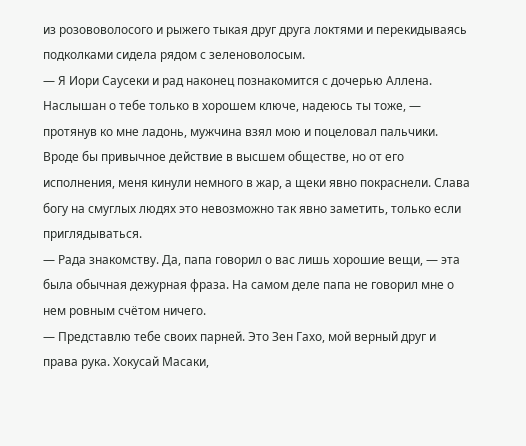из розововолосого и рыжего тыкая друг друга локтями и перекидываясь подколками сидела рядом с зеленоволосым.
— Я Иори Саусеки и рад наконец познакомится с дочерью Аллена. Наслышан о тебе только в хорошем ключе, надеюсь ты тоже, — протянув ко мне ладонь, мужчина взял мою и поцеловал пальчики. Вроде бы привычное действие в высшем обществе, но от его исполнения, меня кинули немного в жар, а щеки явно покраснели. Слава богу на смуглых людях это невозможно так явно заметить, только если приглядываться.
— Рада знакомству. Да, папа говорил о вас лишь хорошие вещи, — эта была обычная дежурная фраза. На самом деле папа не говорил мне о нем ровным счётом ничего.
— Представлю тебе своих парней. Это Зен Гахо, мой верный друг и права рука. Хокусай Масаки,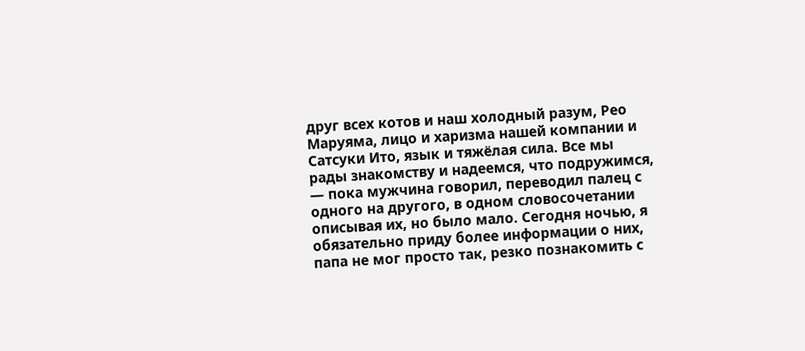друг всех котов и наш холодный разум, Рео Маруяма, лицо и харизма нашей компании и Сатсуки Ито, язык и тяжёлая сила. Все мы рады знакомству и надеемся, что подружимся, — пока мужчина говорил, переводил палец с одного на другого, в одном словосочетании описывая их, но было мало. Сегодня ночью, я обязательно приду более информации о них, папа не мог просто так, резко познакомить с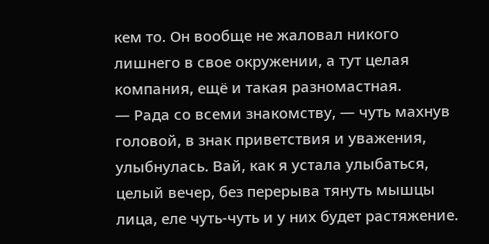кем то. Он вообще не жаловал никого лишнего в свое окружении, а тут целая компания, ещё и такая разномастная.
— Рада со всеми знакомству, — чуть махнув головой, в знак приветствия и уважения, улыбнулась. Вай, как я устала улыбаться, целый вечер, без перерыва тянуть мышцы лица, еле чуть-чуть и у них будет растяжение.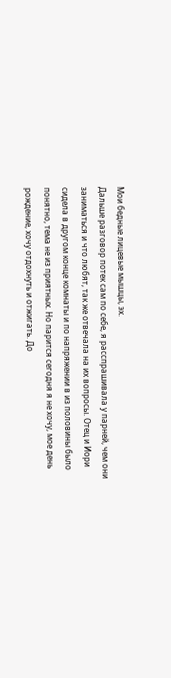Мои бедные лицевые мышцы, эх.
Дальше разговор потек сам по себе, я расспрашивала у парней, чем они заниматься и что любят, так же отвечала на их вопросы. Отец и Иори сидела в другом конце комнаты и по напряжении в из половины было понятно, тема не из приятных. Но парится сегодня я не хочу, мое день рождение, хочу отдохнуть и отжигать. До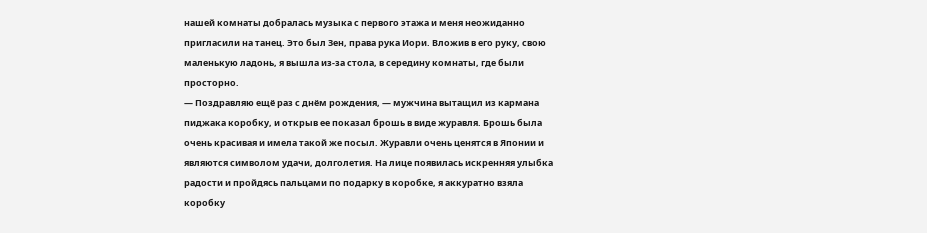нашей комнаты добралась музыка с первого этажа и меня неожиданно пригласили на танец. Это был Зен, права рука Иори. Вложив в его руку, свою маленькую ладонь, я вышла из-за стола, в середину комнаты, где были просторно.
— Поздравляю ещё раз с днём рождения, — мужчина вытащил из кармана пиджака коробку, и открыв ее показал брошь в виде журавля. Брошь была очень красивая и имела такой же посыл. Журавли очень ценятся в Японии и являются символом удачи, долголетия. На лице появилась искренняя улыбка радости и пройдясь пальцами по подарку в коробке, я аккуратно взяла коробку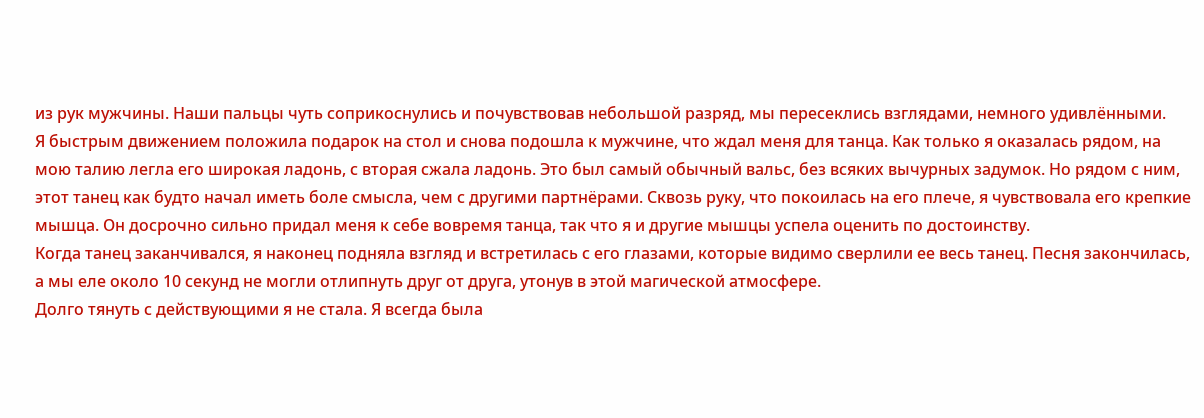из рук мужчины. Наши пальцы чуть соприкоснулись и почувствовав небольшой разряд, мы пересеклись взглядами, немного удивлёнными.
Я быстрым движением положила подарок на стол и снова подошла к мужчине, что ждал меня для танца. Как только я оказалась рядом, на мою талию легла его широкая ладонь, с вторая сжала ладонь. Это был самый обычный вальс, без всяких вычурных задумок. Но рядом с ним, этот танец как будто начал иметь боле смысла, чем с другими партнёрами. Сквозь руку, что покоилась на его плече, я чувствовала его крепкие мышца. Он досрочно сильно придал меня к себе вовремя танца, так что я и другие мышцы успела оценить по достоинству.
Когда танец заканчивался, я наконец подняла взгляд и встретилась с его глазами, которые видимо сверлили ее весь танец. Песня закончилась, а мы еле около 10 секунд не могли отлипнуть друг от друга, утонув в этой магической атмосфере.
Долго тянуть с действующими я не стала. Я всегда была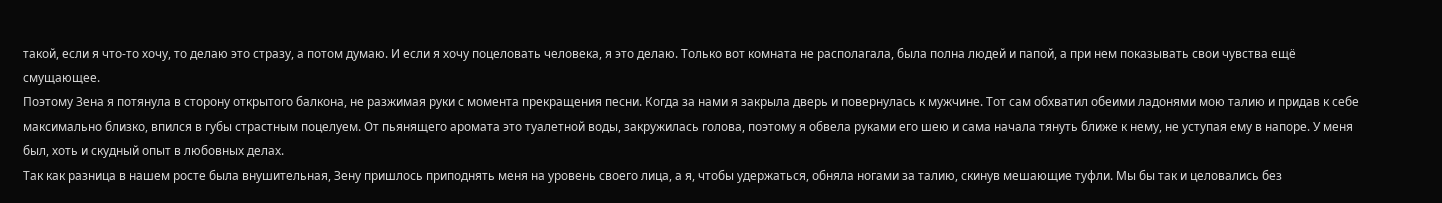такой, если я что-то хочу, то делаю это стразу, а потом думаю. И если я хочу поцеловать человека, я это делаю. Только вот комната не располагала, была полна людей и папой, а при нем показывать свои чувства ещё смущающее.
Поэтому Зена я потянула в сторону открытого балкона, не разжимая руки с момента прекращения песни. Когда за нами я закрыла дверь и повернулась к мужчине. Тот сам обхватил обеими ладонями мою талию и придав к себе максимально близко, впился в губы страстным поцелуем. От пьянящего аромата это туалетной воды, закружилась голова, поэтому я обвела руками его шею и сама начала тянуть ближе к нему, не уступая ему в напоре. У меня был, хоть и скудный опыт в любовных делах.
Так как разница в нашем росте была внушительная, Зену пришлось приподнять меня на уровень своего лица, а я, чтобы удержаться, обняла ногами за талию, скинув мешающие туфли. Мы бы так и целовались без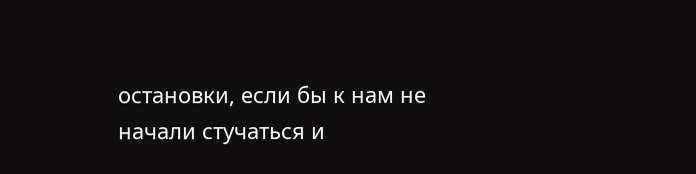остановки, если бы к нам не начали стучаться и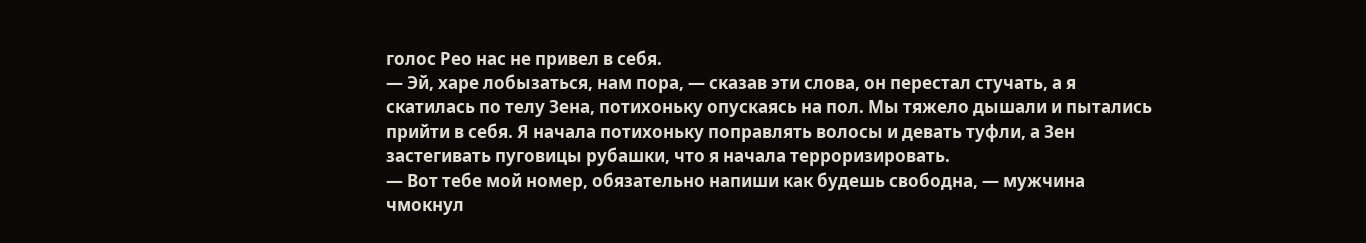голос Рео нас не привел в себя.
— Эй, харе лобызаться, нам пора, — сказав эти слова, он перестал стучать, а я скатилась по телу Зена, потихоньку опускаясь на пол. Мы тяжело дышали и пытались прийти в себя. Я начала потихоньку поправлять волосы и девать туфли, а Зен застегивать пуговицы рубашки, что я начала терроризировать.
— Вот тебе мой номер, обязательно напиши как будешь свободна, — мужчина чмокнул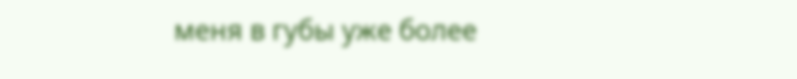меня в губы уже более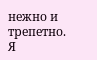нежно и трепетно. Я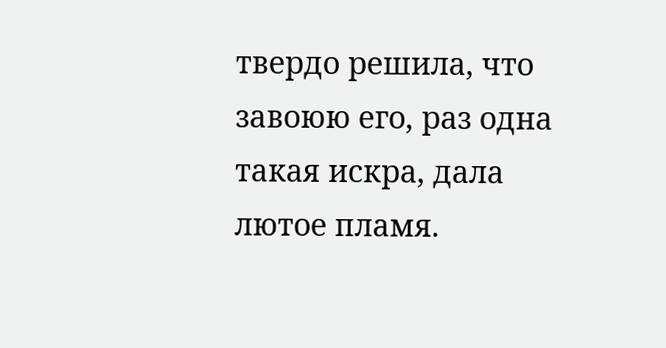твердо решила, что завоюю его, раз одна такая искра, дала лютое пламя.